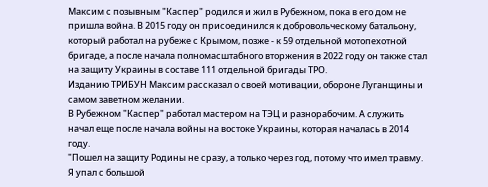Максим с позывным "Каспер" родился и жил в Рубежном, пока в его дом не пришла война. В 2015 году он присоединился к добровольческому батальону, который работал на рубеже с Крымом, позже - к 59 отдельной мотопехотной бригаде, а после начала полномасштабного вторжения в 2022 году он также стал на защиту Украины в составе 111 отдельной бригады ТРО.
Изданию ТРИБУН Максим рассказал о своей мотивации, обороне Луганщины и самом заветном желании.
В Рубежном "Каспер" работал мастером на ТЭЦ и разнорабочим. А служить начал еще после начала войны на востоке Украины, которая началась в 2014 году.
"Пошел на защиту Родины не сразу, а только через год, потому что имел травму. Я упал с большой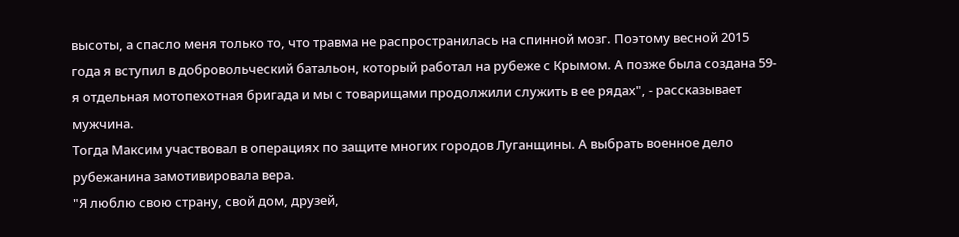высоты, а спасло меня только то, что травма не распространилась на спинной мозг. Поэтому весной 2015 года я вступил в добровольческий батальон, который работал на рубеже с Крымом. А позже была создана 59-я отдельная мотопехотная бригада и мы с товарищами продолжили служить в ее рядах", - рассказывает мужчина.
Тогда Максим участвовал в операциях по защите многих городов Луганщины. А выбрать военное дело рубежанина замотивировала вера.
"Я люблю свою страну, свой дом, друзей,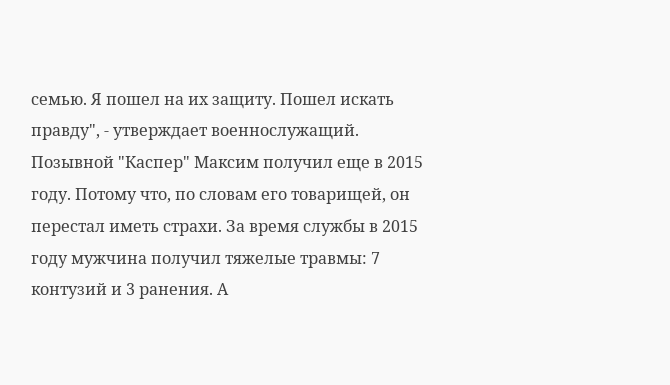семью. Я пошел на их защиту. Пошел искать правду", - утверждает военнослужащий.
Позывной "Каспер" Максим получил еще в 2015 году. Потому что, по словам его товарищей, он перестал иметь страхи. За время службы в 2015 году мужчина получил тяжелые травмы: 7 контузий и 3 ранения. А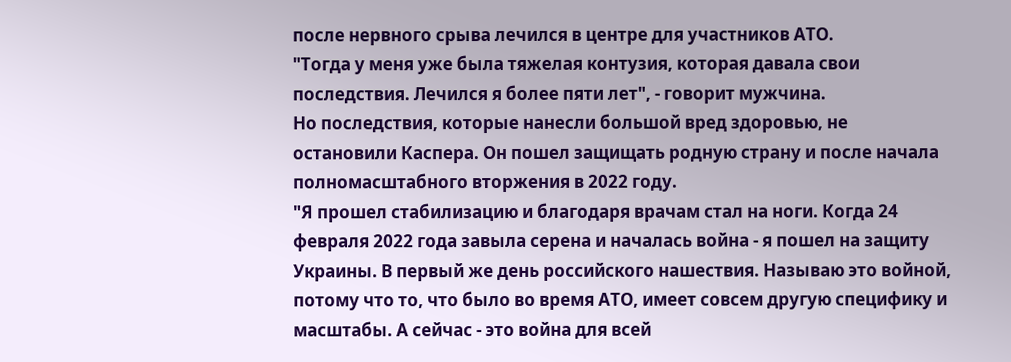после нервного срыва лечился в центре для участников АТО.
"Тогда у меня уже была тяжелая контузия, которая давала свои последствия. Лечился я более пяти лет", - говорит мужчина.
Но последствия, которые нанесли большой вред здоровью, не остановили Каспера. Он пошел защищать родную страну и после начала полномасштабного вторжения в 2022 году.
"Я прошел стабилизацию и благодаря врачам стал на ноги. Когда 24 февраля 2022 года завыла серена и началась война - я пошел на защиту Украины. В первый же день российского нашествия. Называю это войной, потому что то, что было во время АТО, имеет совсем другую специфику и масштабы. А сейчас - это война для всей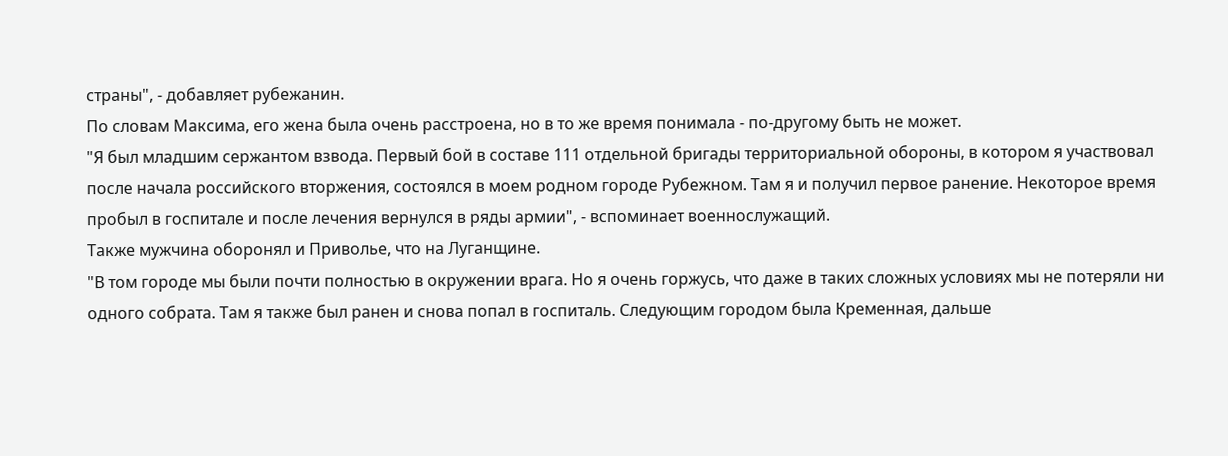страны", - добавляет рубежанин.
По словам Максима, его жена была очень расстроена, но в то же время понимала - по-другому быть не может.
"Я был младшим сержантом взвода. Первый бой в составе 111 отдельной бригады территориальной обороны, в котором я участвовал после начала российского вторжения, состоялся в моем родном городе Рубежном. Там я и получил первое ранение. Некоторое время пробыл в госпитале и после лечения вернулся в ряды армии", - вспоминает военнослужащий.
Также мужчина оборонял и Приволье, что на Луганщине.
"В том городе мы были почти полностью в окружении врага. Но я очень горжусь, что даже в таких сложных условиях мы не потеряли ни одного собрата. Там я также был ранен и снова попал в госпиталь. Следующим городом была Кременная, дальше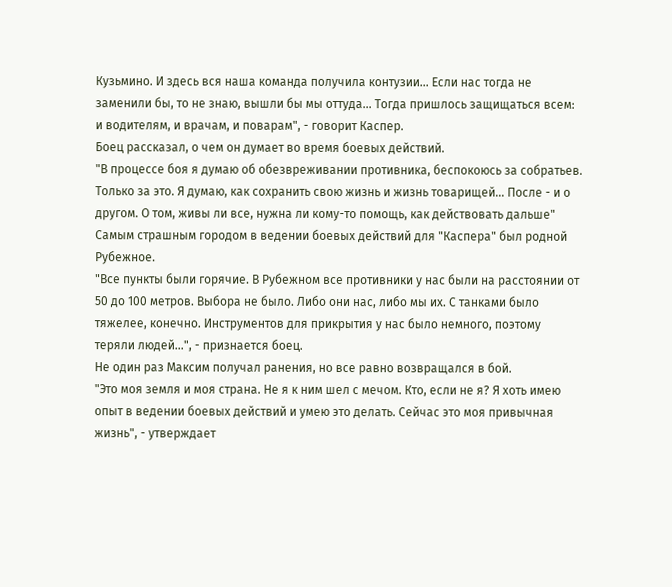Кузьмино. И здесь вся наша команда получила контузии... Если нас тогда не заменили бы, то не знаю, вышли бы мы оттуда... Тогда пришлось защищаться всем: и водителям, и врачам, и поварам", - говорит Каспер.
Боец рассказал, о чем он думает во время боевых действий.
"В процессе боя я думаю об обезвреживании противника, беспокоюсь за собратьев. Только за это. Я думаю, как сохранить свою жизнь и жизнь товарищей... После - и о другом. О том, живы ли все, нужна ли кому-то помощь, как действовать дальше"
Самым страшным городом в ведении боевых действий для "Каспера" был родной Рубежное.
"Все пункты были горячие. В Рубежном все противники у нас были на расстоянии от 50 до 100 метров. Выбора не было. Либо они нас, либо мы их. С танками было тяжелее, конечно. Инструментов для прикрытия у нас было немного, поэтому теряли людей...", - признается боец.
Не один раз Максим получал ранения, но все равно возвращался в бой.
"Это моя земля и моя страна. Не я к ним шел с мечом. Кто, если не я? Я хоть имею опыт в ведении боевых действий и умею это делать. Сейчас это моя привычная жизнь", - утверждает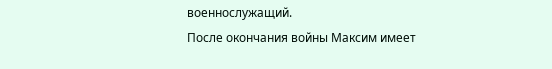военнослужащий.
После окончания войны Максим имеет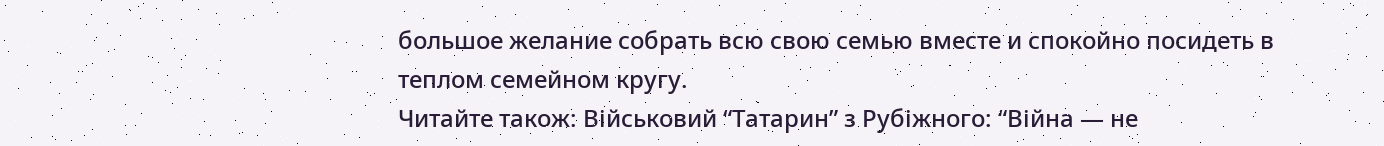большое желание собрать всю свою семью вместе и спокойно посидеть в теплом семейном кругу.
Читайте також: Військовий “Татарин” з Рубіжного: “Війна — не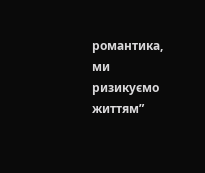романтика, ми ризикуємо життям”